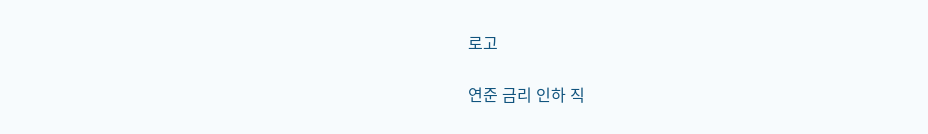로고

연준 금리 인하 직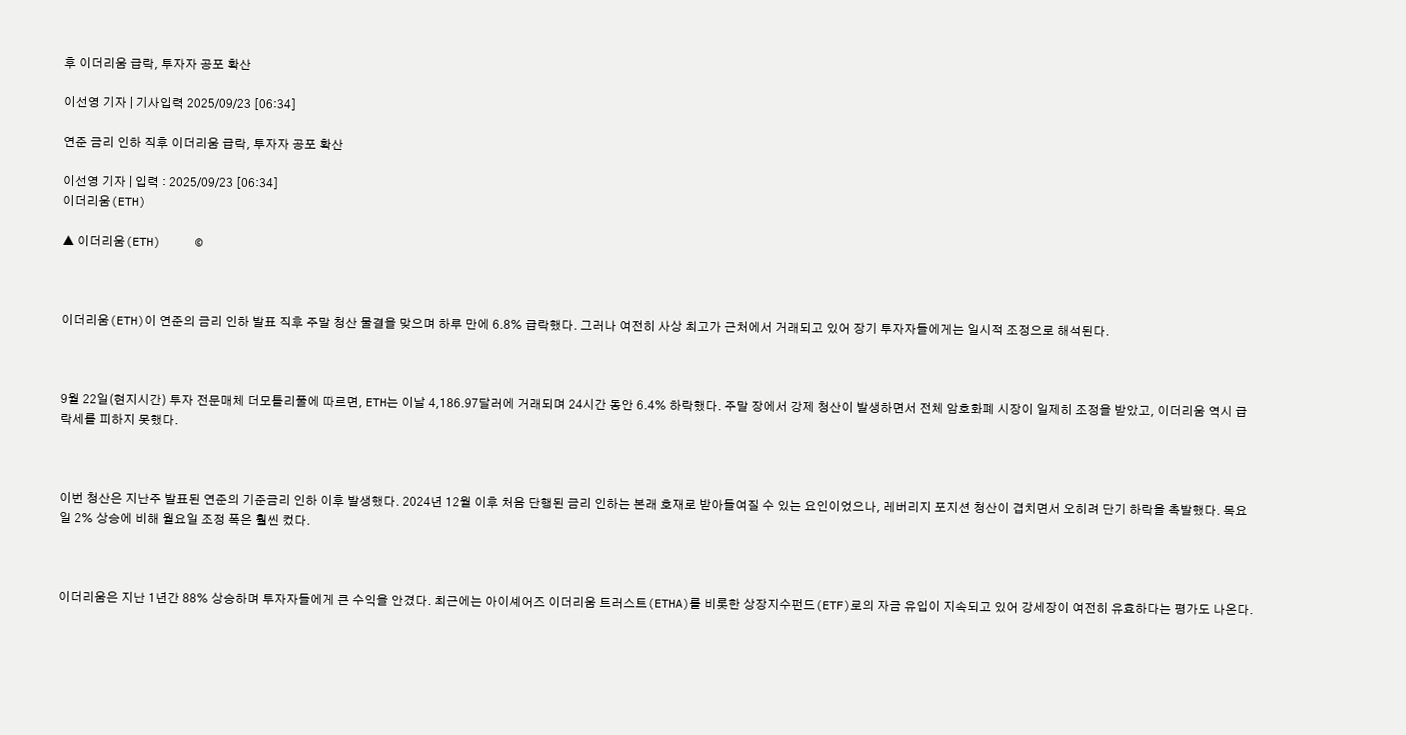후 이더리움 급락, 투자자 공포 확산

이선영 기자 | 기사입력 2025/09/23 [06:34]

연준 금리 인하 직후 이더리움 급락, 투자자 공포 확산

이선영 기자 | 입력 : 2025/09/23 [06:34]
이더리움(ETH)

▲ 이더리움(ETH)     ©



이더리움(ETH)이 연준의 금리 인하 발표 직후 주말 청산 물결을 맞으며 하루 만에 6.8% 급락했다. 그러나 여전히 사상 최고가 근처에서 거래되고 있어 장기 투자자들에게는 일시적 조정으로 해석된다.



9월 22일(현지시간) 투자 전문매체 더모틀리풀에 따르면, ETH는 이날 4,186.97달러에 거래되며 24시간 동안 6.4% 하락했다. 주말 장에서 강제 청산이 발생하면서 전체 암호화폐 시장이 일제히 조정을 받았고, 이더리움 역시 급락세를 피하지 못했다.



이번 청산은 지난주 발표된 연준의 기준금리 인하 이후 발생했다. 2024년 12월 이후 처음 단행된 금리 인하는 본래 호재로 받아들여질 수 있는 요인이었으나, 레버리지 포지션 청산이 겹치면서 오히려 단기 하락을 촉발했다. 목요일 2% 상승에 비해 월요일 조정 폭은 훨씬 컸다.



이더리움은 지난 1년간 88% 상승하며 투자자들에게 큰 수익을 안겼다. 최근에는 아이셰어즈 이더리움 트러스트(ETHA)를 비롯한 상장지수펀드(ETF)로의 자금 유입이 지속되고 있어 강세장이 여전히 유효하다는 평가도 나온다.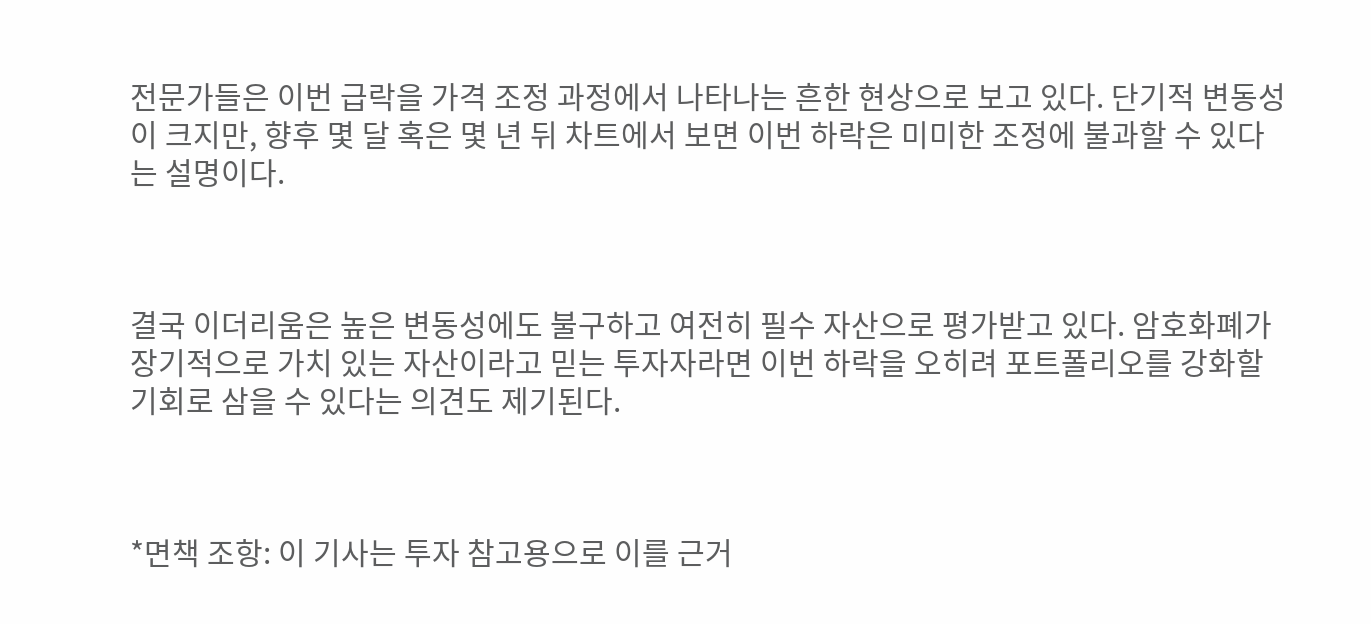전문가들은 이번 급락을 가격 조정 과정에서 나타나는 흔한 현상으로 보고 있다. 단기적 변동성이 크지만, 향후 몇 달 혹은 몇 년 뒤 차트에서 보면 이번 하락은 미미한 조정에 불과할 수 있다는 설명이다.



결국 이더리움은 높은 변동성에도 불구하고 여전히 필수 자산으로 평가받고 있다. 암호화폐가 장기적으로 가치 있는 자산이라고 믿는 투자자라면 이번 하락을 오히려 포트폴리오를 강화할 기회로 삼을 수 있다는 의견도 제기된다.



*면책 조항: 이 기사는 투자 참고용으로 이를 근거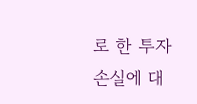로 한 투자 손실에 대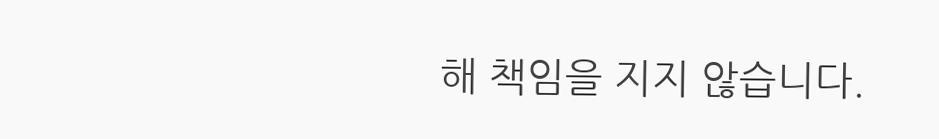해 책임을 지지 않습니다.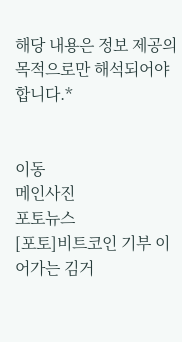해당 내용은 정보 제공의 목적으로만 해석되어야 합니다.*


이동
메인사진
포토뉴스
[포토]비트코인 기부 이어가는 김거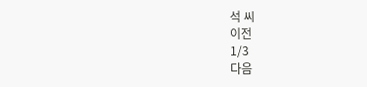석 씨
이전
1/3
다음